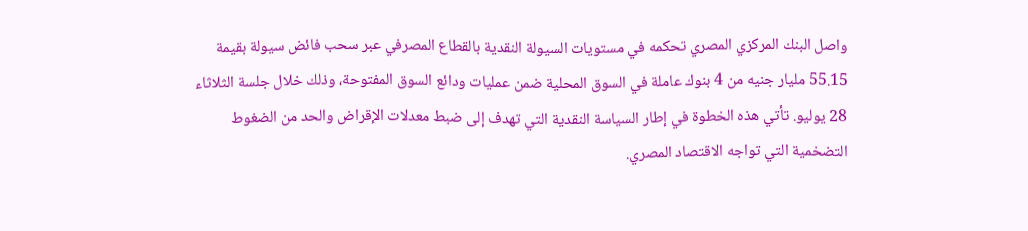واصل البنك المركزي المصري تحكمه في مستويات السيولة النقدية بالقطاع المصرفي عبر سحب فائض سيولة بقيمة 55.15 مليار جنيه من 4 بنوك عاملة في السوق المحلية ضمن عمليات ودائع السوق المفتوحة، وذلك خلال جلسة الثلاثاء 28 يوليو. تأتي هذه الخطوة في إطار السياسة النقدية التي تهدف إلى ضبط معدلات الإقراض والحد من الضغوط التضخمية التي تواجه الاقتصاد المصري.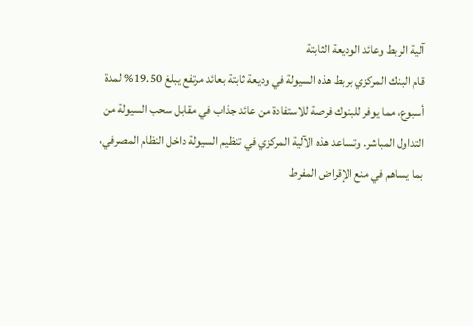آلية الربط وعائد الوديعة الثابتة
قام البنك المركزي بربط هذه السيولة في وديعة ثابتة بعائد مرتفع يبلغ 19.50% لمدة أسبوع، مما يوفر للبنوك فرصة للاستفادة من عائد جذاب في مقابل سحب السيولة من التداول المباشر. وتساعد هذه الآلية المركزي في تنظيم السيولة داخل النظام المصرفي، بما يساهم في منع الإقراض المفرط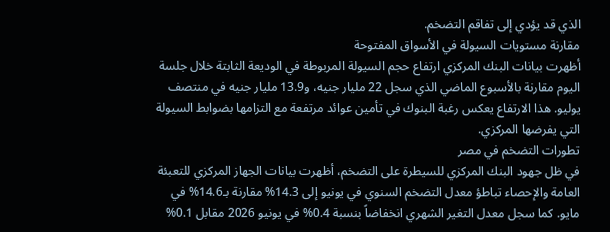الذي قد يؤدي إلى تفاقم التضخم.
مقارنة مستويات السيولة في الأسواق المفتوحة
أظهرت بيانات البنك المركزي ارتفاع حجم السيولة المربوطة في الوديعة الثابتة خلال جلسة اليوم مقارنة بالأسبوع الماضي الذي سجل 22 مليار جنيه، و13.9 مليار جنيه في منتصف يوليو. هذا الارتفاع يعكس رغبة البنوك في تأمين عوائد مرتفعة مع التزامها بضوابط السيولة التي يفرضها المركزي.
تطورات التضخم في مصر
في ظل جهود البنك المركزي للسيطرة على التضخم، أظهرت بيانات الجهاز المركزي للتعبئة العامة والإحصاء تباطؤ معدل التضخم السنوي في يونيو إلى 14.3% مقارنة بـ14.6% في مايو. كما سجل معدل التغير الشهري انخفاضاً بنسبة 0.4% في يونيو 2026 مقابل 0.1%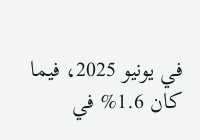في يونيو 2025، فيما كان 1.6% في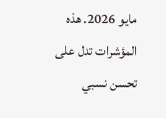مايو 2026. هذه المؤشرات تدل على تحسن نسبي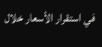في استقرار الأسعار خلال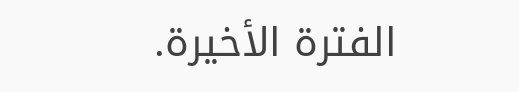الفترة الأخيرة.